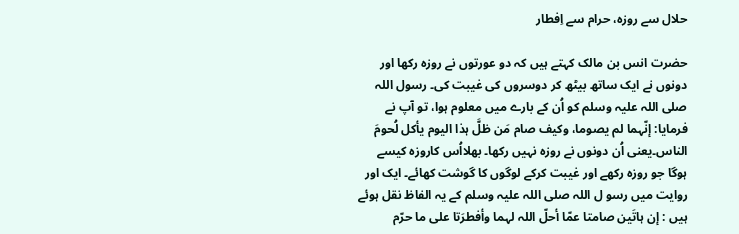حلال سے روزہ، حرام سے اِفطار

حضرت انس بن مالک کہتے ہیں کہ دو عورتوں نے روزہ رکھا اور دونوں نے ایک ساتھ بیٹھ کر دوسروں کی غیبت کی۔ رسول اللہ صلی اللہ علیہ وسلم کو اُن کے بارے میں معلوم ہوا، تو آپ نے فرمایا: إنّہما لم یصوما، وکیف صام مَن ظلَّ ہذا الیوم یأکل لُحومَ الناس۔یعنی اُن دونوں نے روزہ نہیں رکھا۔ بھلااُس کاروزہ کیسے ہوگا جو روزہ رکھے اور غیبت کرکے لوگوں کا گوشت کھائے۔ ایک اور روایت میں رسو ل اللہ صلی اللہ علیہ وسلم کے یہ الفاظ نقل ہوئے ہیں : إن ہاتَین صامتا عمّا أحلّ اللہ لہما وأفطرَتا علی ما حرّم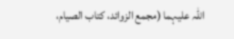اللّٰہ علیہما (مجمع الزوائد، کتاب الصیام،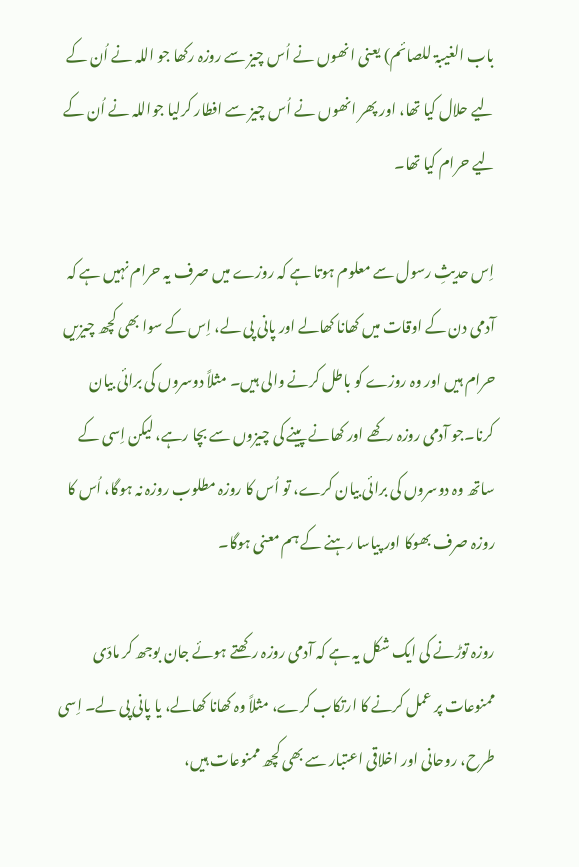باب الغیبۃ للصائم) یعنی انھوں نے اُس چیز سے روزہ رکھا جو اللہ نے اُن کے لیے حلال کیا تھا، اور پھر انھوں نے اُس چیز سے افطار کرلیا جواللہ نے اُن کے لیے حرام کیا تھا۔

اِس حدیثِ رسول سے معلوم ہوتا ہے کہ روزے میں صرف یہ حرام نہیں ہے کہ آدمی دن کے اوقات میں کھانا کھالے اور پانی پی لے، اِس کے سوا بھی کچھ چیزیں حرام ہیں اور وہ روزے کو باطل کرنے والی ہیں۔ مثلاً دوسروں کی برائی بیان کرنا۔جو آدمی روزہ رکھے اور کھانے پینے کی چیزوں سے بچا رہے، لیکن اِسی کے ساتھ وہ دوسروں کی برائی بیان کرے، تو اُس کا روزہ مطلوب روزہ نہ ہوگا، اُس کا روزہ صرف بھوکا اور پیاسا رہنے کے ہم معنی ہوگا۔

روزہ توڑنے کی ایک شکل یہ ہے کہ آدمی روزہ رکھتے ہوئے جان بوجھ کر مادّی ممنوعات پر عمل کرنے کا ارتکاب کرے، مثلاً وہ کھانا کھالے، یا پانی پی لے۔ اِسی طرح، روحانی اور اخلاقی اعتبار سے بھی کچھ ممنوعات ہیں،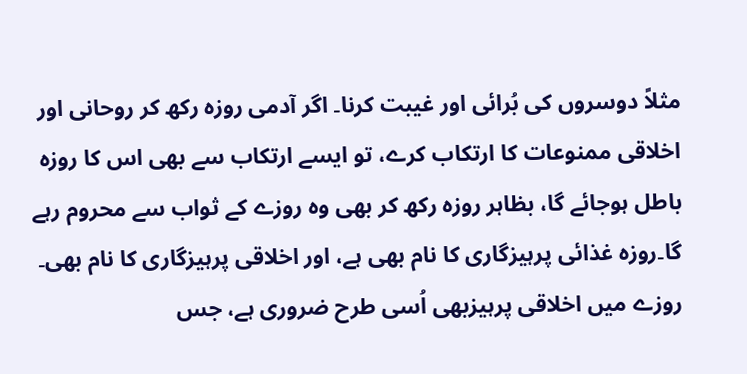مثلاً دوسروں کی بُرائی اور غیبت کرنا۔ اگر آدمی روزہ رکھ کر روحانی اور اخلاقی ممنوعات کا ارتکاب کرے، تو ایسے ارتکاب سے بھی اس کا روزہ باطل ہوجائے گا، بظاہر روزہ رکھ کر بھی وہ روزے کے ثواب سے محروم رہے گا۔روزہ غذائی پرہیزگاری کا نام بھی ہے، اور اخلاقی پرہیزگاری کا نام بھی۔ روزے میں اخلاقی پرہیزبھی اُسی طرح ضروری ہے، جس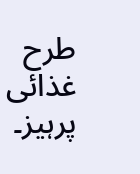طرح غذائی پرہیز۔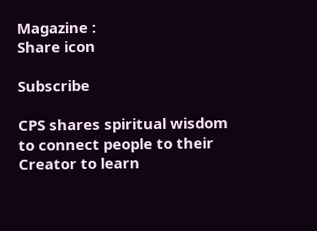Magazine :
Share icon

Subscribe

CPS shares spiritual wisdom to connect people to their Creator to learn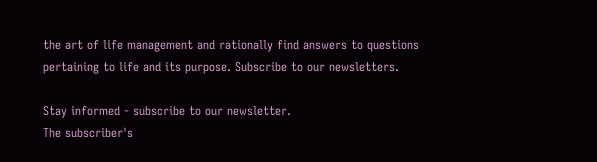the art of life management and rationally find answers to questions pertaining to life and its purpose. Subscribe to our newsletters.

Stay informed - subscribe to our newsletter.
The subscriber's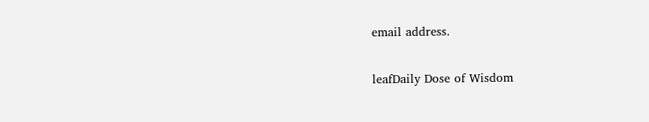email address.

leafDaily Dose of Wisdom